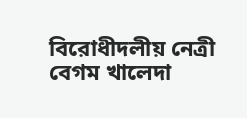বিরোধীদলীয় নেত্রী বেগম খালেদা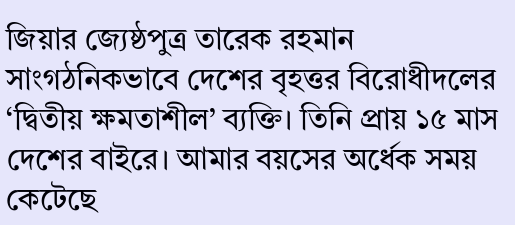জিয়ার জ্যেষ্ঠপুত্র তারেক রহমান সাংগঠনিকভাবে দেশের বৃহত্তর বিরোধীদলের ‘দ্বিতীয় ক্ষমতাশীল’ ব্যক্তি। তিনি প্রায় ১৫ মাস দেশের বাইরে। আমার বয়সের অর্ধেক সময় কেটেছে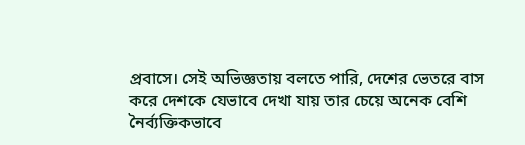প্রবাসে। সেই অভিজ্ঞতায় বলতে পারি, দেশের ভেতরে বাস করে দেশকে যেভাবে দেখা যায় তার চেয়ে অনেক বেশি নৈর্ব্যক্তিকভাবে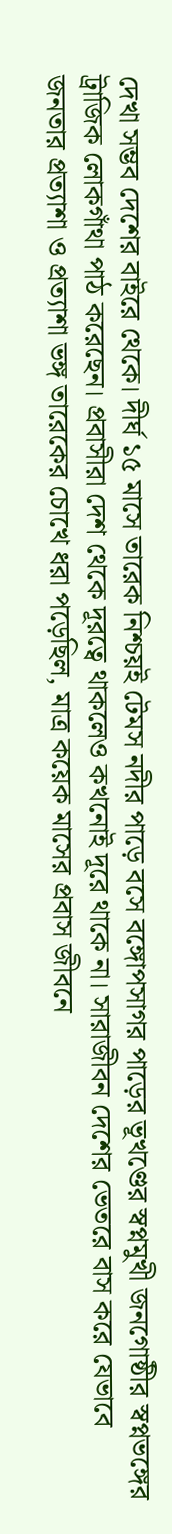দেখা সম্ভব দেশের বাইরে থেকে। দীর্ঘ ১৫ মাসে তারেক নিশ্চয়ই টেমস নদীর পাড়ে বসে বঙ্গোপসাগর পাড়ের ভূখণ্ডের স্বপ্নমুখী জনগোষ্ঠীর স্বপ্নভঙ্গের ট্রাজিক লোকগাঁথা পাঠ করেছেন। প্রবাসীরা দেশ থেকে দূরত্বে থাকলেও কখনোই দূরে থাকে না। সারাজীবন দেশের ভেতরে বাস করে যেভাবে জনতার প্রত্যাশা ও প্রত্যাশা ভঙ্গ তারেকের চোখে ধরা পড়েছিল, মাত্র কয়েক মাসের প্রবাস জীবনে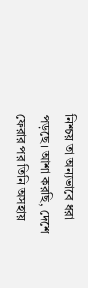নিশ্চয় তা অন্যভাবে ধরা পড়ছে। আশা করছি, দেশে ফেরার পর তিনি অসহায়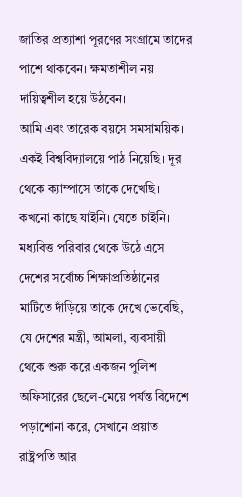জাতির প্রত্যাশা পূরণের সংগ্রামে তাদের পাশে থাকবেন। ক্ষমতাশীল নয় দায়িত্বশীল হয়ে উঠবেন।
আমি এবং তারেক বয়সে সমসাময়িক। একই বিশ্ববিদ্যালয়ে পাঠ নিয়েছি। দূর থেকে ক্যাম্পাসে তাকে দেখেছি। কখনো কাছে যাইনি। যেতে চাইনি। মধ্যবিত্ত পরিবার থেকে উঠে এসে দেশের সর্বোচ্চ শিক্ষাপ্রতিষ্ঠানের মাটিতে দাঁড়িয়ে তাকে দেখে ভেবেছি, যে দেশের মন্ত্রী, আমলা, ব্যবসায়ী থেকে শুরু করে একজন পুলিশ অফিসারের ছেলে-মেয়ে পর্যন্ত বিদেশে পড়াশোনা করে, সেখানে প্রয়াত রাষ্ট্রপতি আর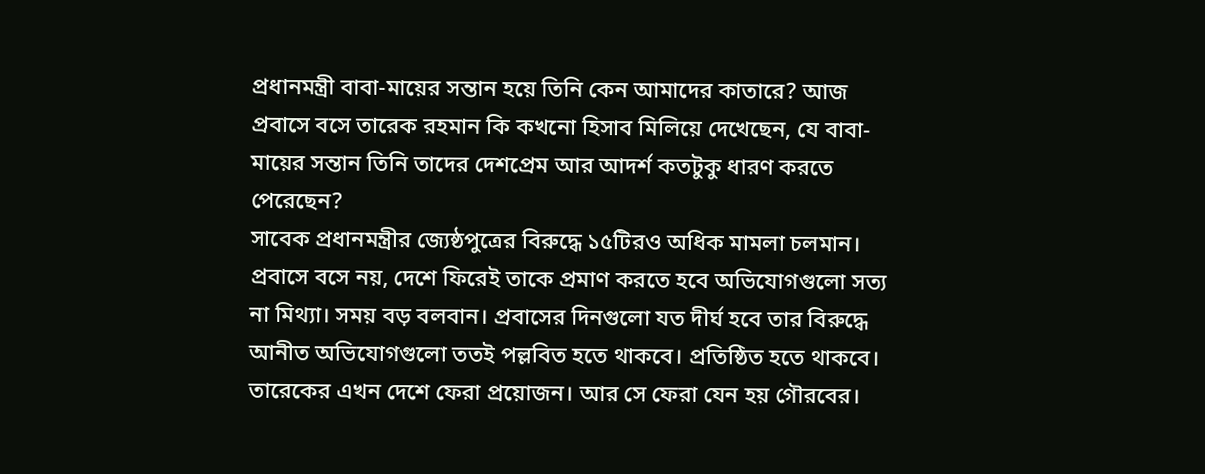প্রধানমন্ত্রী বাবা-মায়ের সন্তান হয়ে তিনি কেন আমাদের কাতারে? আজ প্রবাসে বসে তারেক রহমান কি কখনো হিসাব মিলিয়ে দেখেছেন, যে বাবা-মায়ের সন্তান তিনি তাদের দেশপ্রেম আর আদর্শ কতটুকু ধারণ করতে পেরেছেন?
সাবেক প্রধানমন্ত্রীর জ্যেষ্ঠপুত্রের বিরুদ্ধে ১৫টিরও অধিক মামলা চলমান। প্রবাসে বসে নয়, দেশে ফিরেই তাকে প্রমাণ করতে হবে অভিযোগগুলো সত্য না মিথ্যা। সময় বড় বলবান। প্রবাসের দিনগুলো যত দীর্ঘ হবে তার বিরুদ্ধে আনীত অভিযোগগুলো ততই পল্লবিত হতে থাকবে। প্রতিষ্ঠিত হতে থাকবে। তারেকের এখন দেশে ফেরা প্রয়োজন। আর সে ফেরা যেন হয় গৌরবের।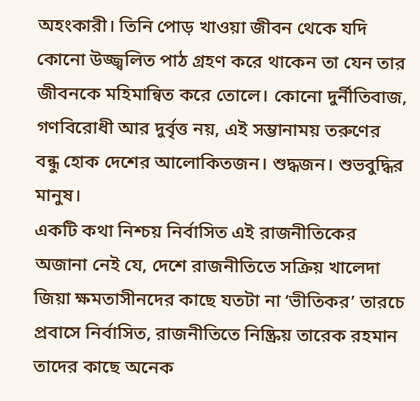অহংকারী। তিনি পোড় খাওয়া জীবন থেকে যদি কোনো উজ্জ্বলিত পাঠ গ্রহণ করে থাকেন তা যেন তার জীবনকে মহিমান্বিত করে তোলে। কোনো দুর্নীতিবাজ, গণবিরোধী আর দুর্বৃত্ত নয়, এই সম্ভানাময় তরুণের বন্ধু হোক দেশের আলোকিতজন। শুদ্ধজন। শুভবুদ্ধির মানুষ।
একটি কথা নিশ্চয় নির্বাসিত এই রাজনীতিকের অজানা নেই যে, দেশে রাজনীতিতে সক্রিয় খালেদা জিয়া ক্ষমতাসীনদের কাছে যতটা না ‘ভীতিকর’ তারচে প্রবাসে নির্বাসিত, রাজনীতিতে নিষ্ক্রিয় তারেক রহমান তাদের কাছে অনেক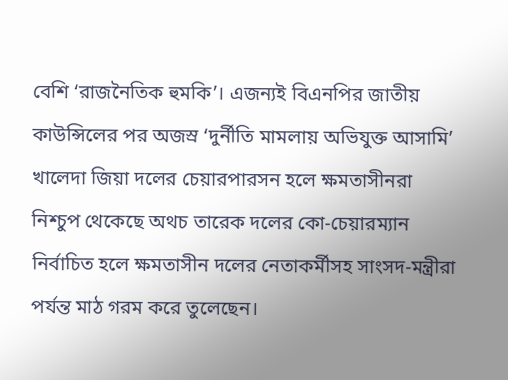বেশি ‘রাজনৈতিক হুমকি’। এজন্যই বিএনপির জাতীয় কাউন্সিলের পর অজস্র ‘দুর্নীতি মামলায় অভিযুক্ত আসামি’ খালেদা জিয়া দলের চেয়ারপারসন হলে ক্ষমতাসীনরা নিশ্চুপ থেকেছে অথচ তারেক দলের কো-চেয়ারম্যান নির্বাচিত হলে ক্ষমতাসীন দলের নেতাকর্মীসহ সাংসদ-মন্ত্রীরা পর্যন্ত মাঠ গরম করে তুলেছেন।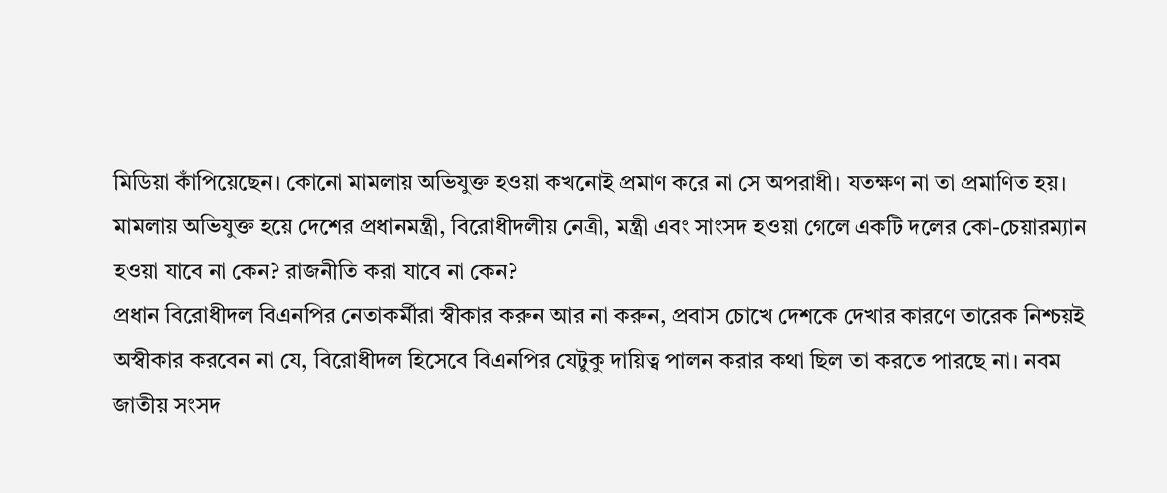মিডিয়া কাঁপিয়েছেন। কোনো মামলায় অভিযুক্ত হওয়া কখনোই প্রমাণ করে না সে অপরাধী। যতক্ষণ না তা প্রমাণিত হয়। মামলায় অভিযুক্ত হয়ে দেশের প্রধানমন্ত্রী, বিরোধীদলীয় নেত্রী, মন্ত্রী এবং সাংসদ হওয়া গেলে একটি দলের কো-চেয়ারম্যান হওয়া যাবে না কেন? রাজনীতি করা যাবে না কেন?
প্রধান বিরোধীদল বিএনপির নেতাকর্মীরা স্বীকার করুন আর না করুন, প্রবাস চোখে দেশকে দেখার কারণে তারেক নিশ্চয়ই অস্বীকার করবেন না যে, বিরোধীদল হিসেবে বিএনপির যেটুকু দায়িত্ব পালন করার কথা ছিল তা করতে পারছে না। নবম জাতীয় সংসদ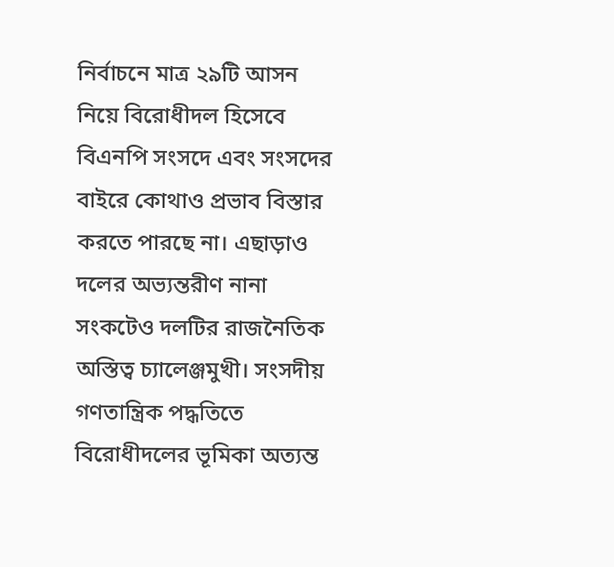নির্বাচনে মাত্র ২৯টি আসন নিয়ে বিরোধীদল হিসেবে বিএনপি সংসদে এবং সংসদের বাইরে কোথাও প্রভাব বিস্তার করতে পারছে না। এছাড়াও দলের অভ্যন্তরীণ নানা সংকটেও দলটির রাজনৈতিক অস্তিত্ব চ্যালেঞ্জমুখী। সংসদীয় গণতান্ত্রিক পদ্ধতিতে বিরোধীদলের ভূমিকা অত্যন্ত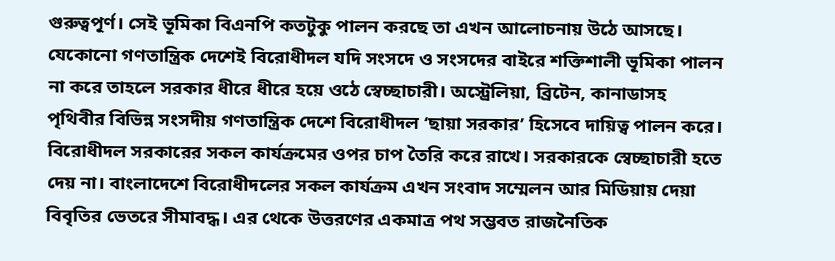গুরুত্বপূর্ণ। সেই ভূমিকা বিএনপি কতটুকু পালন করছে তা এখন আলোচনায় উঠে আসছে। যেকোনো গণতান্ত্রিক দেশেই বিরোধীদল যদি সংসদে ও সংসদের বাইরে শক্তিশালী ভূমিকা পালন না করে তাহলে সরকার ধীরে ধীরে হয়ে ওঠে স্বেচ্ছাচারী। অস্ট্রেলিয়া, ব্রিটেন, কানাডাসহ পৃথিবীর বিভিন্ন সংসদীয় গণতান্ত্রিক দেশে বিরোধীদল ‘ছায়া সরকার’ হিসেবে দায়িত্ব পালন করে। বিরোধীদল সরকারের সকল কার্যক্রমের ওপর চাপ তৈরি করে রাখে। সরকারকে স্বেচ্ছাচারী হতে দেয় না। বাংলাদেশে বিরোধীদলের সকল কার্যক্রম এখন সংবাদ সম্মেলন আর মিডিয়ায় দেয়া বিবৃতির ভেতরে সীমাবদ্ধ। এর থেকে উত্তরণের একমাত্র পথ সম্ভবত রাজনৈতিক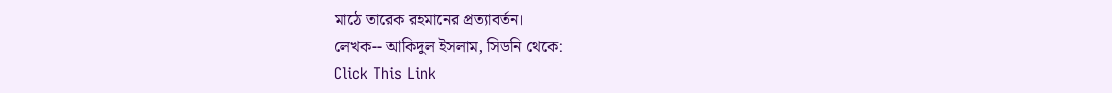মাঠে তারেক রহমানের প্রত্যাবর্তন।
লেখক-- আকিদুল ইসলাম, সিডনি থেকে:
Click This Link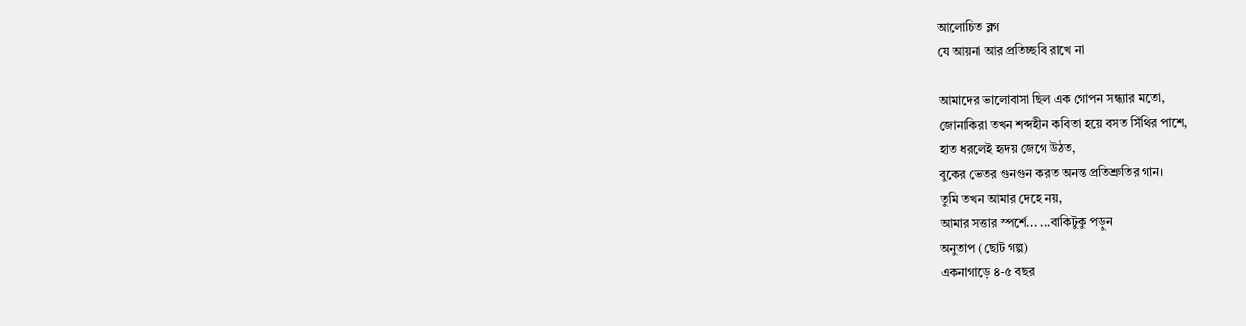আলোচিত ব্লগ
যে আয়না আর প্রতিচ্ছবি রাখে না

আমাদের ভালোবাসা ছিল এক গোপন সন্ধ্যার মতো,
জোনাকিরা তখন শব্দহীন কবিতা হয়ে বসত সিঁথির পাশে,
হাত ধরলেই হৃদয় জেগে উঠত,
বুকের ভেতর গুনগুন করত অনন্ত প্রতিশ্রুতির গান।
তুমি তখন আমার দেহে নয়,
আমার সত্তার স্পর্শে... ...বাকিটুকু পড়ুন
অনুতাপ (ছোট গল্প)
একনাগাড়ে ৪-৫ বছর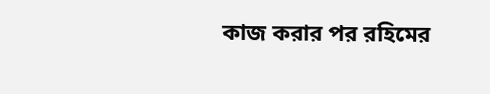কাজ করার পর রহিমের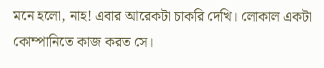মনে হলো, নাহ! এবার আরেকটা চাকরি দেখি। লোকাল একটা কোম্পানিতে কাজ করত সে।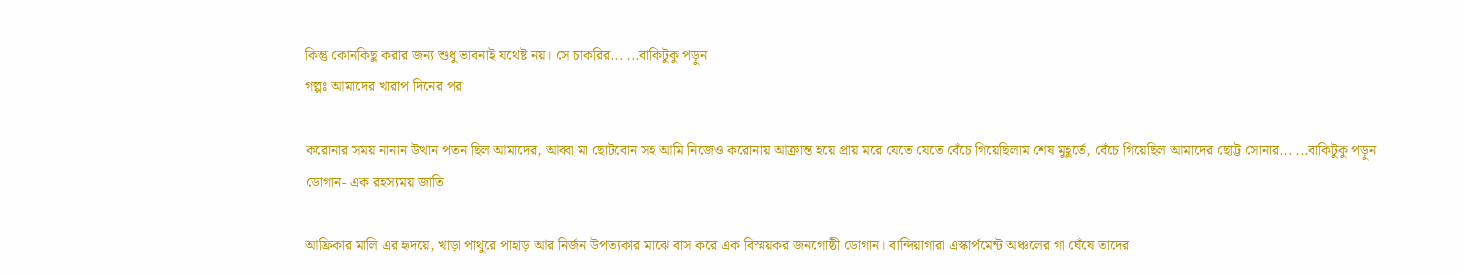কিন্তু কোনকিছু করার জন্য শুধু ভাবনাই যথেষ্ট নয়। সে চাকরির... ...বাকিটুকু পড়ুন
গল্পঃ আমাদের খারাপ দিনের পর

করোনার সময় নানান উত্থান পতন ছিল আমাদের, আব্বা মা ছোটবোন সহ আমি নিজেও করোনায় আক্রান্ত হয়ে প্রায় মরে যেতে যেতে বেঁচে গিয়েছিলাম শেষ মুহূর্তে, বেঁচে গিয়েছিল আমাদের ছোট্ট সোনার... ...বাকিটুকু পড়ুন
ডোগান- এক রহস্যময় জাতি

আফ্রিকার মালি এর হৃদয়ে, খাড়া পাথুরে পাহাড় আর নির্জন উপত্যকার মাঝে বাস করে এক বিস্ময়কর জনগোষ্ঠী ডোগান। বান্দিয়াগারা এস্কার্পমেন্ট অঞ্চলের গা ঘেঁষে তাদের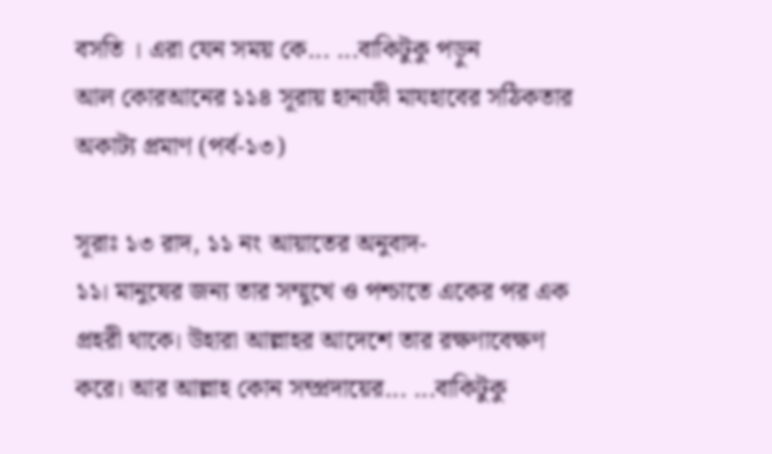বসতি । এরা যেন সময় কে... ...বাকিটুকু পড়ুন
আল কোরআনের ১১৪ সূরায় হানাফী মাযহাবের সঠিকতার অকাট্য প্রমাণ (পর্ব-১৩)

সূরাঃ ১৩ রাদ, ১১ নং আয়াতের অনুবাদ-
১১। মানুষের জন্য তার সম্মুখে ও পশ্চাতে একের পর এক প্রহরী থাকে। উহারা আল্লাহর আদেশে তার রক্ষণাবেক্ষণ করে। আর আল্লাহ কোন সম্প্রদায়ের... ...বাকিটুকু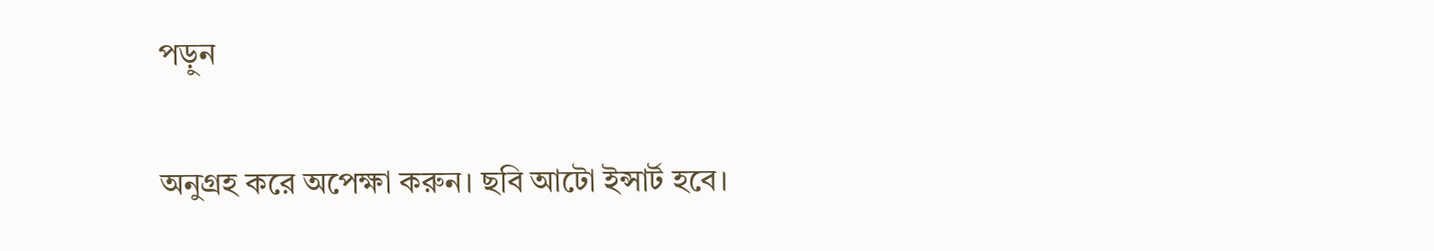পড়ুন

অনুগ্রহ করে অপেক্ষা করুন। ছবি আটো ইন্সার্ট হবে।